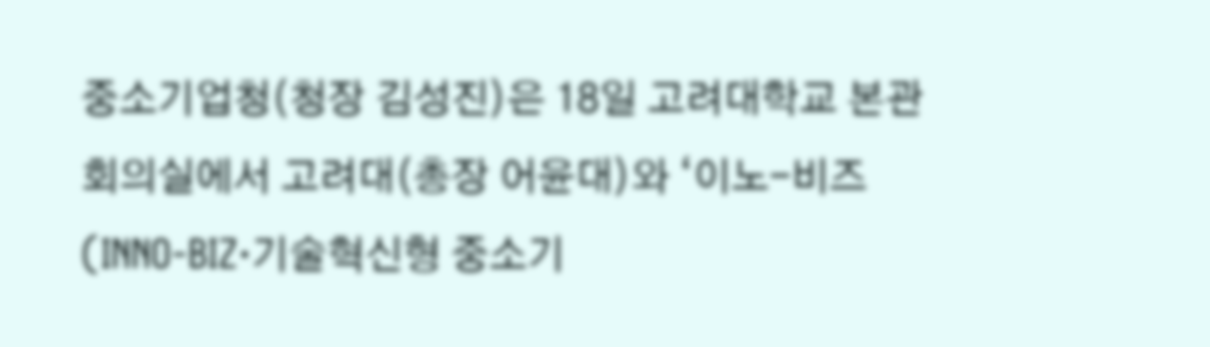중소기업청(청장 김성진)은 18일 고려대학교 본관 회의실에서 고려대(총장 어윤대)와 ‘이노-비즈(INNO-BIZ·기술혁신형 중소기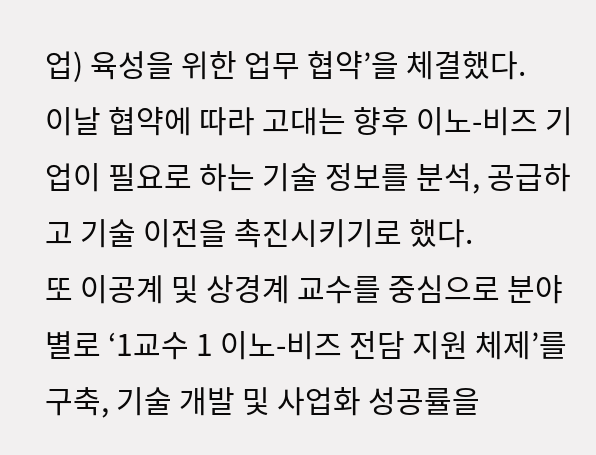업) 육성을 위한 업무 협약’을 체결했다.
이날 협약에 따라 고대는 향후 이노-비즈 기업이 필요로 하는 기술 정보를 분석, 공급하고 기술 이전을 촉진시키기로 했다.
또 이공계 및 상경계 교수를 중심으로 분야별로 ‘1교수 1 이노-비즈 전담 지원 체제’를 구축, 기술 개발 및 사업화 성공률을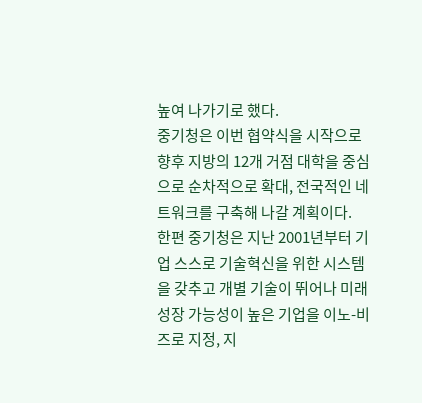높여 나가기로 했다.
중기청은 이번 협약식을 시작으로 향후 지방의 12개 거점 대학을 중심으로 순차적으로 확대, 전국적인 네트워크를 구축해 나갈 계획이다.
한편 중기청은 지난 2001년부터 기업 스스로 기술혁신을 위한 시스템을 갖추고 개별 기술이 뛰어나 미래성장 가능성이 높은 기업을 이노-비즈로 지정, 지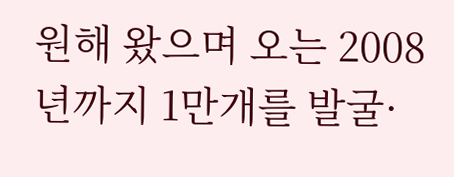원해 왔으며 오는 2008년까지 1만개를 발굴·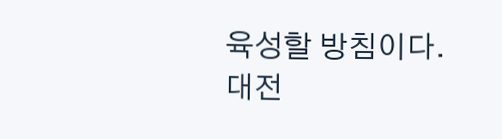육성할 방침이다.
대전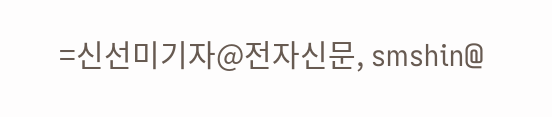=신선미기자@전자신문, smshin@